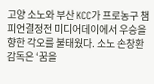고양 소노와 부산 KCC가 프로농구 챔피언결정전 미디어데이에서 우승을 향한 각오를 불태웠다. 소노 손창환 감독은 ‘꿈을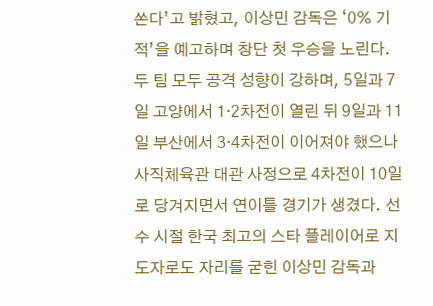쏜다’고 밝혔고, 이상민 감독은 ‘0% 기적’을 예고하며 창단 첫 우승을 노린다. 두 팀 모두 공격 성향이 강하며, 5일과 7일 고양에서 1·2차전이 열린 뒤 9일과 11일 부산에서 3·4차전이 이어져야 했으나 사직체육관 대관 사정으로 4차전이 10일로 당겨지면서 연이틀 경기가 생겼다. 선수 시절 한국 최고의 스타 플레이어로 지도자로도 자리를 굳힌 이상민 감독과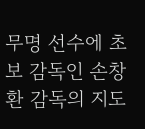무명 선수에 초보 감독인 손창환 감독의 지도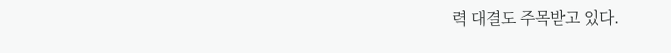력 대결도 주목받고 있다.